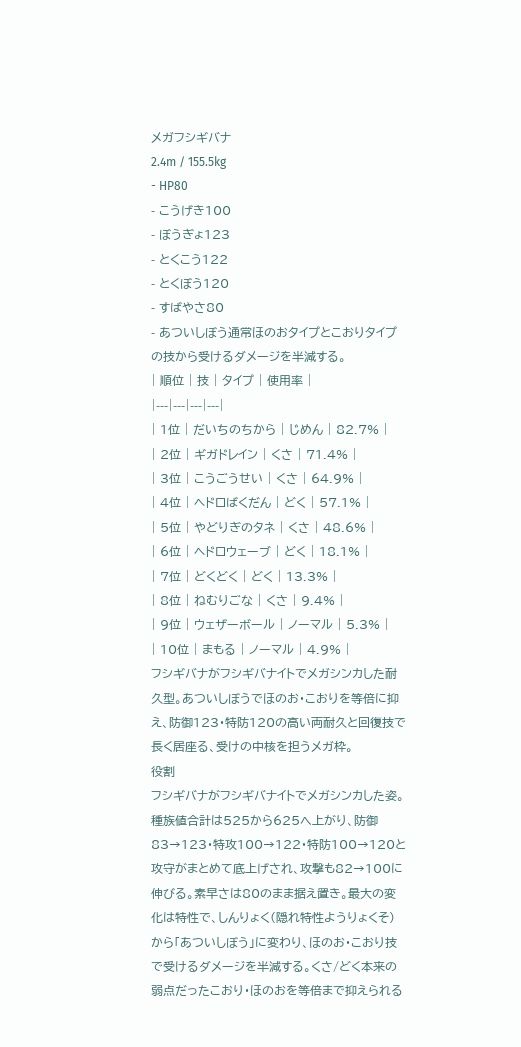メガフシギバナ
2.4m / 155.5kg
- HP80
- こうげき100
- ぼうぎょ123
- とくこう122
- とくぼう120
- すばやさ80
- あついしぼう通常ほのおタイプとこおりタイプの技から受けるダメージを半減する。
| 順位 | 技 | タイプ | 使用率 |
|---|---|---|---|
| 1位 | だいちのちから | じめん | 82.7% |
| 2位 | ギガドレイン | くさ | 71.4% |
| 3位 | こうごうせい | くさ | 64.9% |
| 4位 | ヘドロばくだん | どく | 57.1% |
| 5位 | やどりぎのタネ | くさ | 48.6% |
| 6位 | ヘドロウェーブ | どく | 18.1% |
| 7位 | どくどく | どく | 13.3% |
| 8位 | ねむりごな | くさ | 9.4% |
| 9位 | ウェザーボール | ノーマル | 5.3% |
| 10位 | まもる | ノーマル | 4.9% |
フシギバナがフシギバナイトでメガシンカした耐久型。あついしぼうでほのお・こおりを等倍に抑え、防御123・特防120の高い両耐久と回復技で長く居座る、受けの中核を担うメガ枠。
役割
フシギバナがフシギバナイトでメガシンカした姿。種族値合計は525から625へ上がり、防御83→123・特攻100→122・特防100→120と攻守がまとめて底上げされ、攻撃も82→100に伸びる。素早さは80のまま据え置き。最大の変化は特性で、しんりょく(隠れ特性ようりょくそ)から「あついしぼう」に変わり、ほのお・こおり技で受けるダメージを半減する。くさ/どく本来の弱点だったこおり・ほのおを等倍まで抑えられる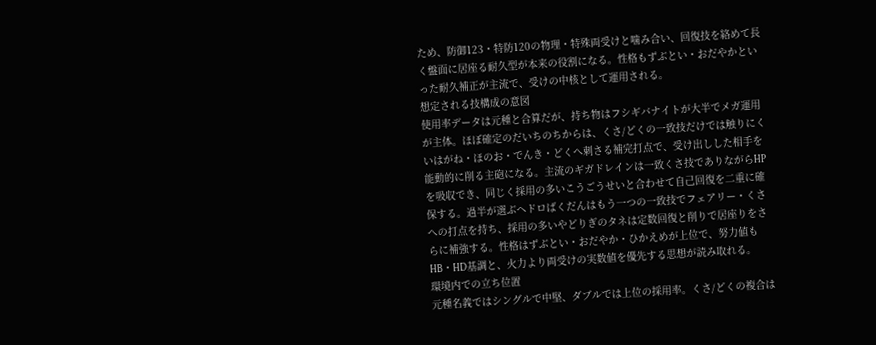ため、防御123・特防120の物理・特殊両受けと噛み合い、回復技を絡めて長く盤面に居座る耐久型が本来の役割になる。性格もずぶとい・おだやかといった耐久補正が主流で、受けの中核として運用される。
想定される技構成の意図
使用率データは元種と合算だが、持ち物はフシギバナイトが大半でメガ運用が主体。ほぼ確定のだいちのちからは、くさ/どくの一致技だけでは触りにくいはがね・ほのお・でんき・どくへ刺さる補完打点で、受け出しした相手を能動的に削る主砲になる。主流のギガドレインは一致くさ技でありながらHPを吸収でき、同じく採用の多いこうごうせいと合わせて自己回復を二重に確保する。過半が選ぶヘドロばくだんはもう一つの一致技でフェアリー・くさへの打点を持ち、採用の多いやどりぎのタネは定数回復と削りで居座りをさらに補強する。性格はずぶとい・おだやか・ひかえめが上位で、努力値もHB・HD基調と、火力より両受けの実数値を優先する思想が読み取れる。
環境内での立ち位置
元種名義ではシングルで中堅、ダブルでは上位の採用率。くさ/どくの複合は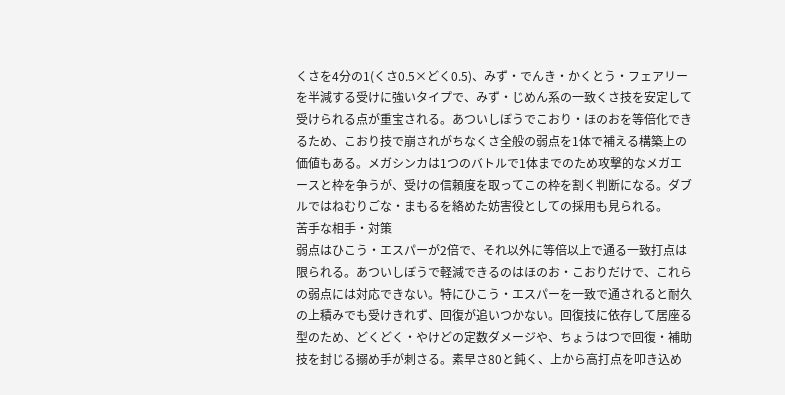くさを4分の1(くさ0.5×どく0.5)、みず・でんき・かくとう・フェアリーを半減する受けに強いタイプで、みず・じめん系の一致くさ技を安定して受けられる点が重宝される。あついしぼうでこおり・ほのおを等倍化できるため、こおり技で崩されがちなくさ全般の弱点を1体で補える構築上の価値もある。メガシンカは1つのバトルで1体までのため攻撃的なメガエースと枠を争うが、受けの信頼度を取ってこの枠を割く判断になる。ダブルではねむりごな・まもるを絡めた妨害役としての採用も見られる。
苦手な相手・対策
弱点はひこう・エスパーが2倍で、それ以外に等倍以上で通る一致打点は限られる。あついしぼうで軽減できるのはほのお・こおりだけで、これらの弱点には対応できない。特にひこう・エスパーを一致で通されると耐久の上積みでも受けきれず、回復が追いつかない。回復技に依存して居座る型のため、どくどく・やけどの定数ダメージや、ちょうはつで回復・補助技を封じる搦め手が刺さる。素早さ80と鈍く、上から高打点を叩き込め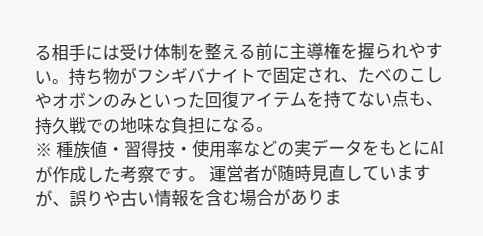る相手には受け体制を整える前に主導権を握られやすい。持ち物がフシギバナイトで固定され、たべのこしやオボンのみといった回復アイテムを持てない点も、持久戦での地味な負担になる。
※ 種族値・習得技・使用率などの実データをもとにAIが作成した考察です。 運営者が随時見直していますが、誤りや古い情報を含む場合がありま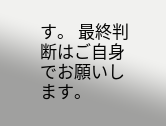す。 最終判断はご自身でお願いします。